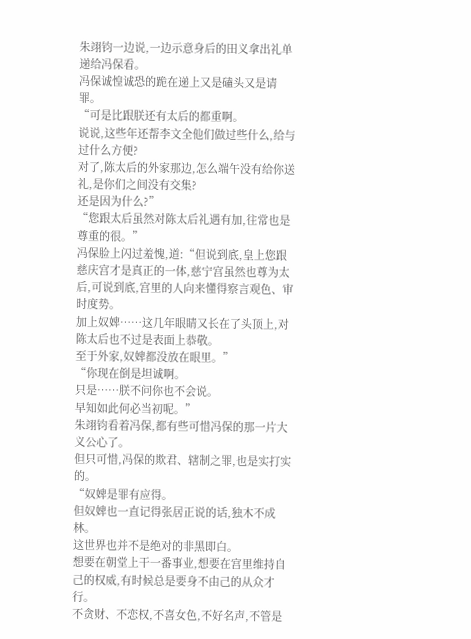朱翊钧一边说,一边示意身后的田义拿出礼单递给冯保看。
冯保诚惶诚恐的跪在递上又是磕头又是请罪。
“可是比跟朕还有太后的都重啊。
说说,这些年还帮李文全他们做过些什么,给与过什么方便?
对了,陈太后的外家那边,怎么端午没有给你送礼,是你们之间没有交集?
还是因为什么?”
“您跟太后虽然对陈太后礼遇有加,往常也是尊重的很。”
冯保脸上闪过羞愧,道:“但说到底,皇上您跟慈庆宫才是真正的一体,慈宁宫虽然也尊为太后,可说到底,宫里的人向来懂得察言观色、审时度势。
加上奴婢……这几年眼睛又长在了头顶上,对陈太后也不过是表面上恭敬。
至于外家,奴婢都没放在眼里。”
“你现在倒是坦诚啊。
只是……朕不问你也不会说。
早知如此何必当初呢。”
朱翊钧看着冯保,都有些可惜冯保的那一片大义公心了。
但只可惜,冯保的欺君、辖制之罪,也是实打实的。
“奴婢是罪有应得。
但奴婢也一直记得张居正说的话,独木不成林。
这世界也并不是绝对的非黑即白。
想要在朝堂上干一番事业,想要在宫里维持自己的权威,有时候总是要身不由己的从众才行。
不贪财、不恋权,不喜女色,不好名声,不管是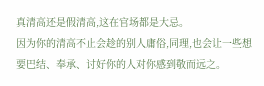真清高还是假清高,这在官场都是大忌。
因为你的清高不止会趁的别人庸俗,同理,也会让一些想要巴结、奉承、讨好你的人对你感到敬而远之。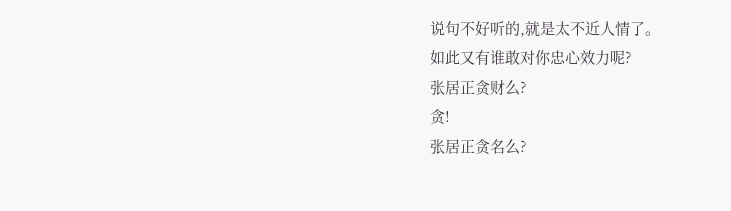说句不好听的,就是太不近人情了。
如此又有谁敢对你忠心效力呢?
张居正贪财么?
贪!
张居正贪名么?